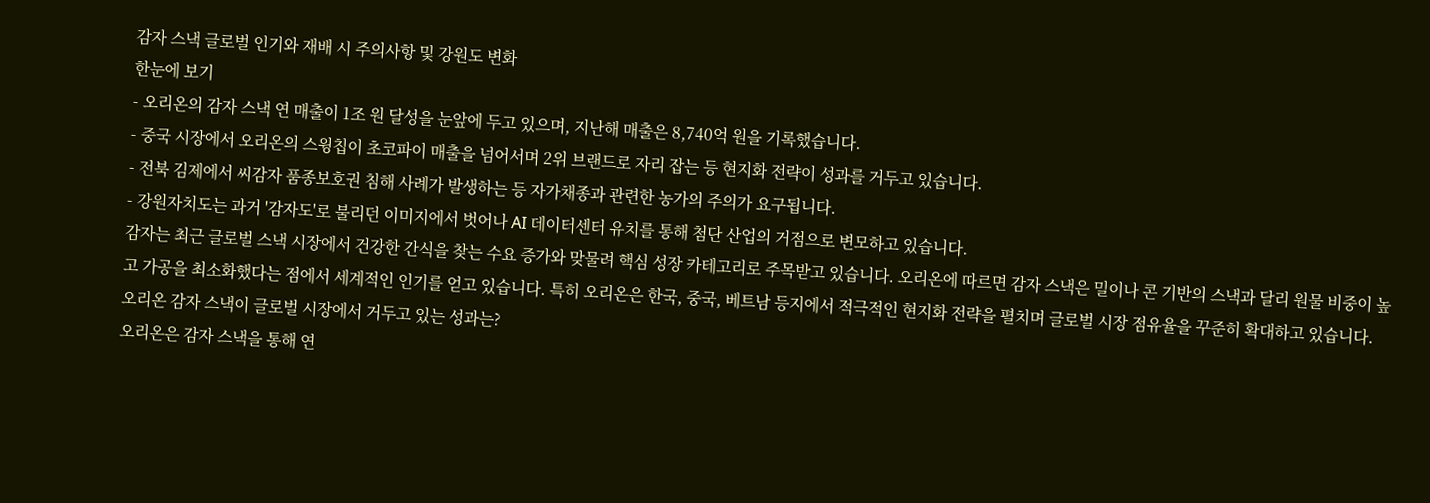감자 스낵 글로벌 인기와 재배 시 주의사항 및 강원도 변화
한눈에 보기
- 오리온의 감자 스낵 연 매출이 1조 원 달성을 눈앞에 두고 있으며, 지난해 매출은 8,740억 원을 기록했습니다.
- 중국 시장에서 오리온의 스윙칩이 초코파이 매출을 넘어서며 2위 브랜드로 자리 잡는 등 현지화 전략이 성과를 거두고 있습니다.
- 전북 김제에서 씨감자 품종보호권 침해 사례가 발생하는 등 자가채종과 관련한 농가의 주의가 요구됩니다.
- 강원자치도는 과거 '감자도'로 불리던 이미지에서 벗어나 AI 데이터센터 유치를 통해 첨단 산업의 거점으로 변모하고 있습니다.
감자는 최근 글로벌 스낵 시장에서 건강한 간식을 찾는 수요 증가와 맞물려 핵심 성장 카테고리로 주목받고 있습니다. 오리온에 따르면 감자 스낵은 밀이나 콘 기반의 스낵과 달리 원물 비중이 높고 가공을 최소화했다는 점에서 세계적인 인기를 얻고 있습니다. 특히 오리온은 한국, 중국, 베트남 등지에서 적극적인 현지화 전략을 펼치며 글로벌 시장 점유율을 꾸준히 확대하고 있습니다.
오리온 감자 스낵이 글로벌 시장에서 거두고 있는 성과는?
오리온은 감자 스낵을 통해 연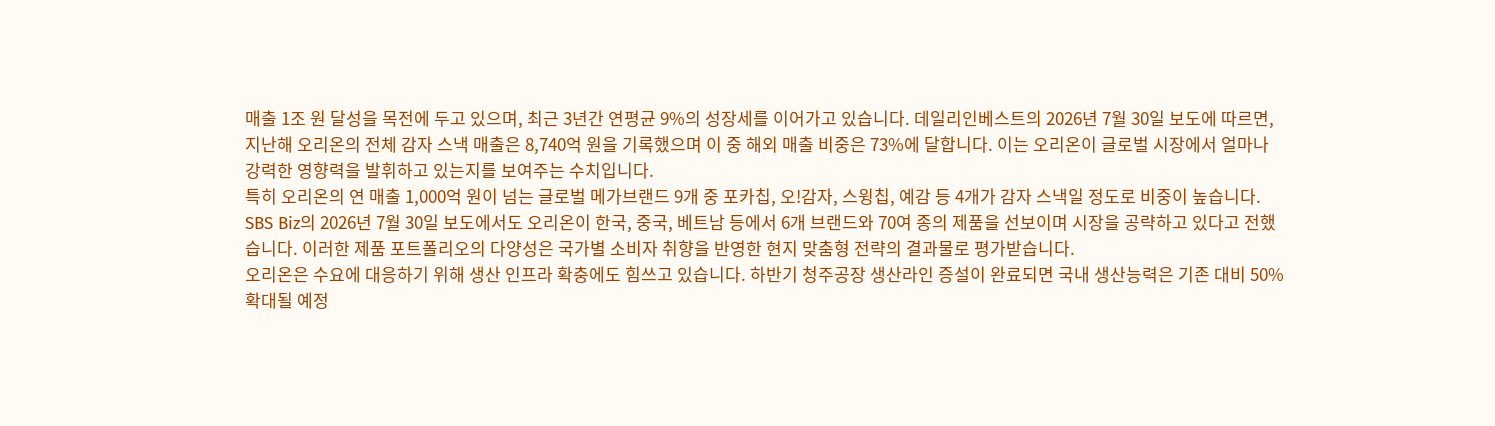매출 1조 원 달성을 목전에 두고 있으며, 최근 3년간 연평균 9%의 성장세를 이어가고 있습니다. 데일리인베스트의 2026년 7월 30일 보도에 따르면, 지난해 오리온의 전체 감자 스낵 매출은 8,740억 원을 기록했으며 이 중 해외 매출 비중은 73%에 달합니다. 이는 오리온이 글로벌 시장에서 얼마나 강력한 영향력을 발휘하고 있는지를 보여주는 수치입니다.
특히 오리온의 연 매출 1,000억 원이 넘는 글로벌 메가브랜드 9개 중 포카칩, 오!감자, 스윙칩, 예감 등 4개가 감자 스낵일 정도로 비중이 높습니다. SBS Biz의 2026년 7월 30일 보도에서도 오리온이 한국, 중국, 베트남 등에서 6개 브랜드와 70여 종의 제품을 선보이며 시장을 공략하고 있다고 전했습니다. 이러한 제품 포트폴리오의 다양성은 국가별 소비자 취향을 반영한 현지 맞춤형 전략의 결과물로 평가받습니다.
오리온은 수요에 대응하기 위해 생산 인프라 확충에도 힘쓰고 있습니다. 하반기 청주공장 생산라인 증설이 완료되면 국내 생산능력은 기존 대비 50% 확대될 예정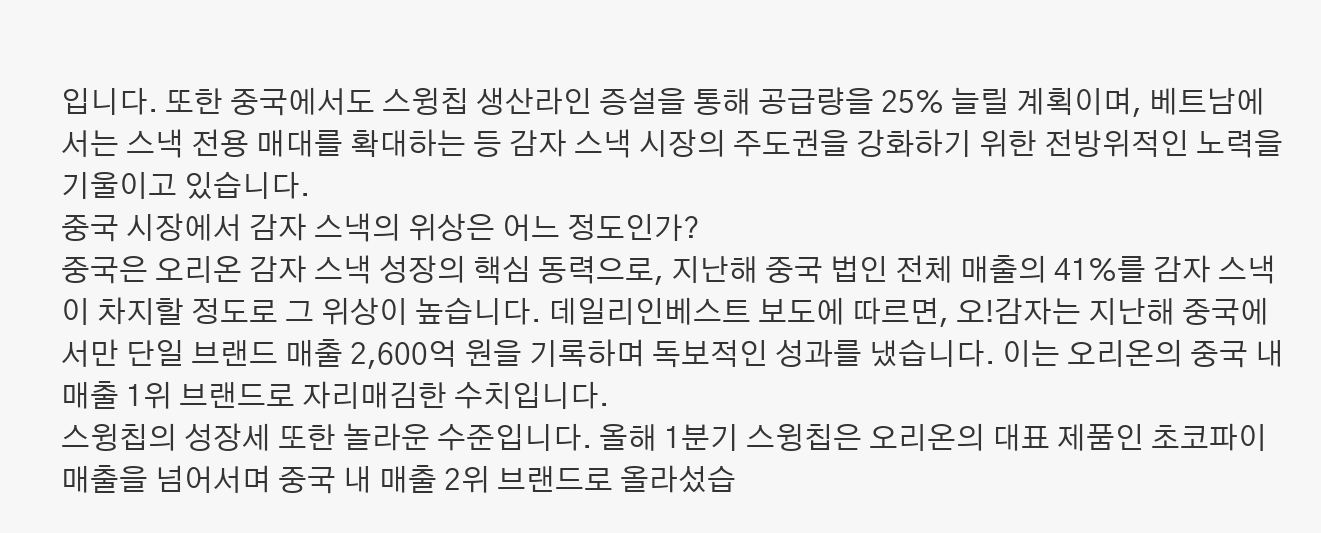입니다. 또한 중국에서도 스윙칩 생산라인 증설을 통해 공급량을 25% 늘릴 계획이며, 베트남에서는 스낵 전용 매대를 확대하는 등 감자 스낵 시장의 주도권을 강화하기 위한 전방위적인 노력을 기울이고 있습니다.
중국 시장에서 감자 스낵의 위상은 어느 정도인가?
중국은 오리온 감자 스낵 성장의 핵심 동력으로, 지난해 중국 법인 전체 매출의 41%를 감자 스낵이 차지할 정도로 그 위상이 높습니다. 데일리인베스트 보도에 따르면, 오!감자는 지난해 중국에서만 단일 브랜드 매출 2,600억 원을 기록하며 독보적인 성과를 냈습니다. 이는 오리온의 중국 내 매출 1위 브랜드로 자리매김한 수치입니다.
스윙칩의 성장세 또한 놀라운 수준입니다. 올해 1분기 스윙칩은 오리온의 대표 제품인 초코파이 매출을 넘어서며 중국 내 매출 2위 브랜드로 올라섰습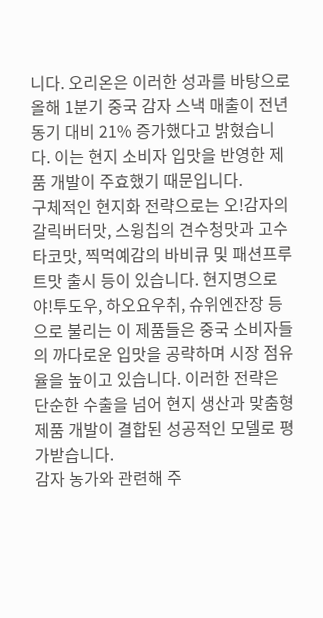니다. 오리온은 이러한 성과를 바탕으로 올해 1분기 중국 감자 스낵 매출이 전년 동기 대비 21% 증가했다고 밝혔습니다. 이는 현지 소비자 입맛을 반영한 제품 개발이 주효했기 때문입니다.
구체적인 현지화 전략으로는 오!감자의 갈릭버터맛, 스윙칩의 견수청맛과 고수타코맛, 찍먹예감의 바비큐 및 패션프루트맛 출시 등이 있습니다. 현지명으로 야!투도우, 하오요우취, 슈위엔잔장 등으로 불리는 이 제품들은 중국 소비자들의 까다로운 입맛을 공략하며 시장 점유율을 높이고 있습니다. 이러한 전략은 단순한 수출을 넘어 현지 생산과 맞춤형 제품 개발이 결합된 성공적인 모델로 평가받습니다.
감자 농가와 관련해 주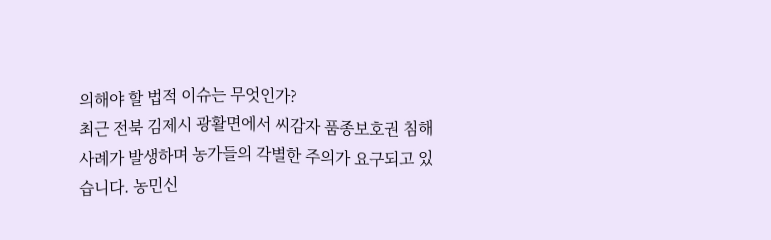의해야 할 법적 이슈는 무엇인가?
최근 전북 김제시 광활면에서 씨감자 품종보호권 침해 사례가 발생하며 농가들의 각별한 주의가 요구되고 있습니다. 농민신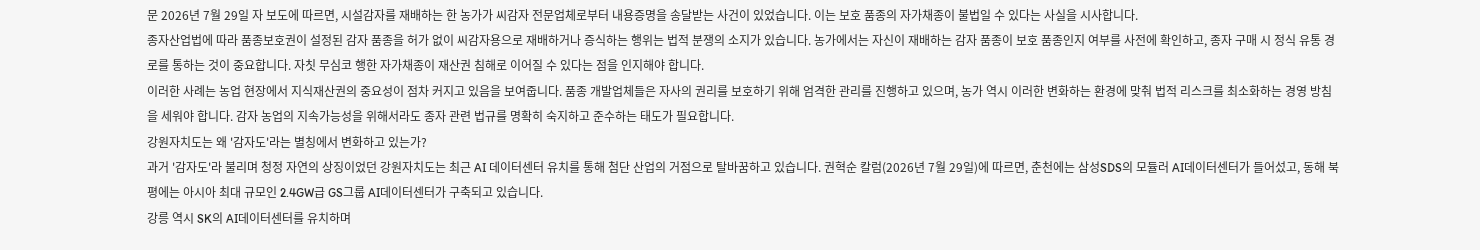문 2026년 7월 29일 자 보도에 따르면, 시설감자를 재배하는 한 농가가 씨감자 전문업체로부터 내용증명을 송달받는 사건이 있었습니다. 이는 보호 품종의 자가채종이 불법일 수 있다는 사실을 시사합니다.
종자산업법에 따라 품종보호권이 설정된 감자 품종을 허가 없이 씨감자용으로 재배하거나 증식하는 행위는 법적 분쟁의 소지가 있습니다. 농가에서는 자신이 재배하는 감자 품종이 보호 품종인지 여부를 사전에 확인하고, 종자 구매 시 정식 유통 경로를 통하는 것이 중요합니다. 자칫 무심코 행한 자가채종이 재산권 침해로 이어질 수 있다는 점을 인지해야 합니다.
이러한 사례는 농업 현장에서 지식재산권의 중요성이 점차 커지고 있음을 보여줍니다. 품종 개발업체들은 자사의 권리를 보호하기 위해 엄격한 관리를 진행하고 있으며, 농가 역시 이러한 변화하는 환경에 맞춰 법적 리스크를 최소화하는 경영 방침을 세워야 합니다. 감자 농업의 지속가능성을 위해서라도 종자 관련 법규를 명확히 숙지하고 준수하는 태도가 필요합니다.
강원자치도는 왜 '감자도'라는 별칭에서 변화하고 있는가?
과거 '감자도'라 불리며 청정 자연의 상징이었던 강원자치도는 최근 AI 데이터센터 유치를 통해 첨단 산업의 거점으로 탈바꿈하고 있습니다. 권혁순 칼럼(2026년 7월 29일)에 따르면, 춘천에는 삼성SDS의 모듈러 AI데이터센터가 들어섰고, 동해 북평에는 아시아 최대 규모인 2.4GW급 GS그룹 AI데이터센터가 구축되고 있습니다.
강릉 역시 SK의 AI데이터센터를 유치하며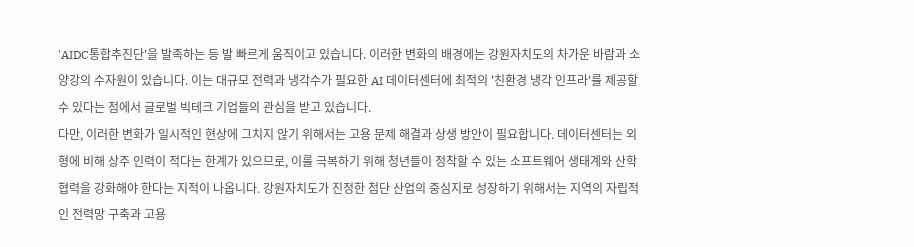'AIDC통합추진단'을 발족하는 등 발 빠르게 움직이고 있습니다. 이러한 변화의 배경에는 강원자치도의 차가운 바람과 소양강의 수자원이 있습니다. 이는 대규모 전력과 냉각수가 필요한 AI 데이터센터에 최적의 '친환경 냉각 인프라'를 제공할 수 있다는 점에서 글로벌 빅테크 기업들의 관심을 받고 있습니다.
다만, 이러한 변화가 일시적인 현상에 그치지 않기 위해서는 고용 문제 해결과 상생 방안이 필요합니다. 데이터센터는 외형에 비해 상주 인력이 적다는 한계가 있으므로, 이를 극복하기 위해 청년들이 정착할 수 있는 소프트웨어 생태계와 산학협력을 강화해야 한다는 지적이 나옵니다. 강원자치도가 진정한 첨단 산업의 중심지로 성장하기 위해서는 지역의 자립적인 전력망 구축과 고용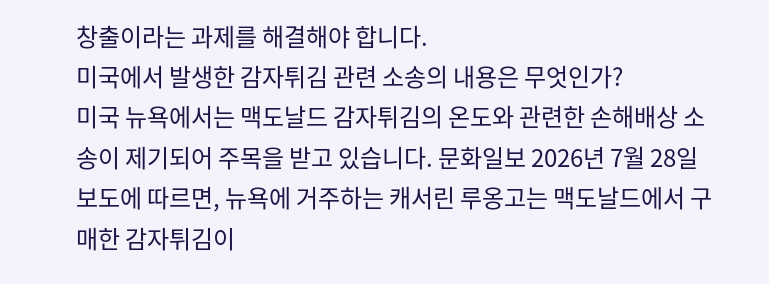창출이라는 과제를 해결해야 합니다.
미국에서 발생한 감자튀김 관련 소송의 내용은 무엇인가?
미국 뉴욕에서는 맥도날드 감자튀김의 온도와 관련한 손해배상 소송이 제기되어 주목을 받고 있습니다. 문화일보 2026년 7월 28일 보도에 따르면, 뉴욕에 거주하는 캐서린 루옹고는 맥도날드에서 구매한 감자튀김이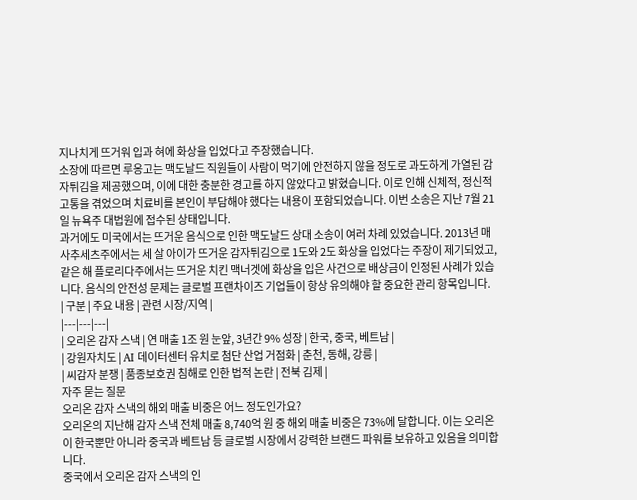지나치게 뜨거워 입과 혀에 화상을 입었다고 주장했습니다.
소장에 따르면 루옹고는 맥도날드 직원들이 사람이 먹기에 안전하지 않을 정도로 과도하게 가열된 감자튀김을 제공했으며, 이에 대한 충분한 경고를 하지 않았다고 밝혔습니다. 이로 인해 신체적, 정신적 고통을 겪었으며 치료비를 본인이 부담해야 했다는 내용이 포함되었습니다. 이번 소송은 지난 7월 21일 뉴욕주 대법원에 접수된 상태입니다.
과거에도 미국에서는 뜨거운 음식으로 인한 맥도날드 상대 소송이 여러 차례 있었습니다. 2013년 매사추세츠주에서는 세 살 아이가 뜨거운 감자튀김으로 1도와 2도 화상을 입었다는 주장이 제기되었고, 같은 해 플로리다주에서는 뜨거운 치킨 맥너겟에 화상을 입은 사건으로 배상금이 인정된 사례가 있습니다. 음식의 안전성 문제는 글로벌 프랜차이즈 기업들이 항상 유의해야 할 중요한 관리 항목입니다.
| 구분 | 주요 내용 | 관련 시장/지역 |
|---|---|---|
| 오리온 감자 스낵 | 연 매출 1조 원 눈앞, 3년간 9% 성장 | 한국, 중국, 베트남 |
| 강원자치도 | AI 데이터센터 유치로 첨단 산업 거점화 | 춘천, 동해, 강릉 |
| 씨감자 분쟁 | 품종보호권 침해로 인한 법적 논란 | 전북 김제 |
자주 묻는 질문
오리온 감자 스낵의 해외 매출 비중은 어느 정도인가요?
오리온의 지난해 감자 스낵 전체 매출 8,740억 원 중 해외 매출 비중은 73%에 달합니다. 이는 오리온이 한국뿐만 아니라 중국과 베트남 등 글로벌 시장에서 강력한 브랜드 파워를 보유하고 있음을 의미합니다.
중국에서 오리온 감자 스낵의 인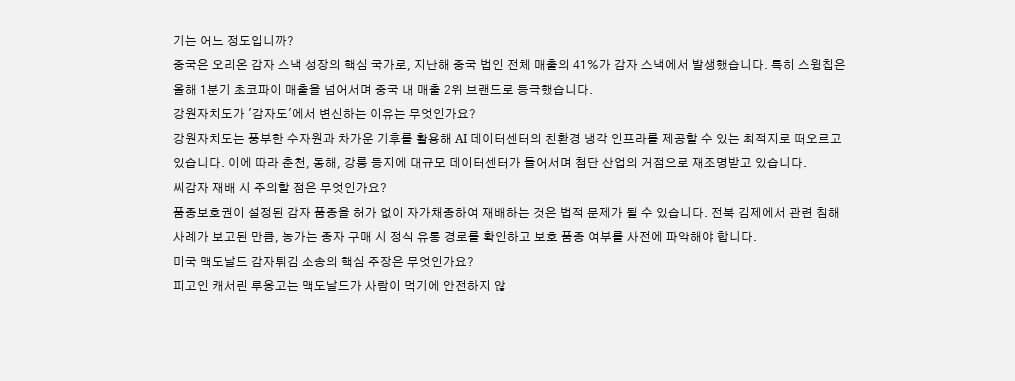기는 어느 정도입니까?
중국은 오리온 감자 스낵 성장의 핵심 국가로, 지난해 중국 법인 전체 매출의 41%가 감자 스낵에서 발생했습니다. 특히 스윙칩은 올해 1분기 초코파이 매출을 넘어서며 중국 내 매출 2위 브랜드로 등극했습니다.
강원자치도가 '감자도'에서 변신하는 이유는 무엇인가요?
강원자치도는 풍부한 수자원과 차가운 기후를 활용해 AI 데이터센터의 친환경 냉각 인프라를 제공할 수 있는 최적지로 떠오르고 있습니다. 이에 따라 춘천, 동해, 강릉 등지에 대규모 데이터센터가 들어서며 첨단 산업의 거점으로 재조명받고 있습니다.
씨감자 재배 시 주의할 점은 무엇인가요?
품종보호권이 설정된 감자 품종을 허가 없이 자가채종하여 재배하는 것은 법적 문제가 될 수 있습니다. 전북 김제에서 관련 침해 사례가 보고된 만큼, 농가는 종자 구매 시 정식 유통 경로를 확인하고 보호 품종 여부를 사전에 파악해야 합니다.
미국 맥도날드 감자튀김 소송의 핵심 주장은 무엇인가요?
피고인 캐서린 루옹고는 맥도날드가 사람이 먹기에 안전하지 않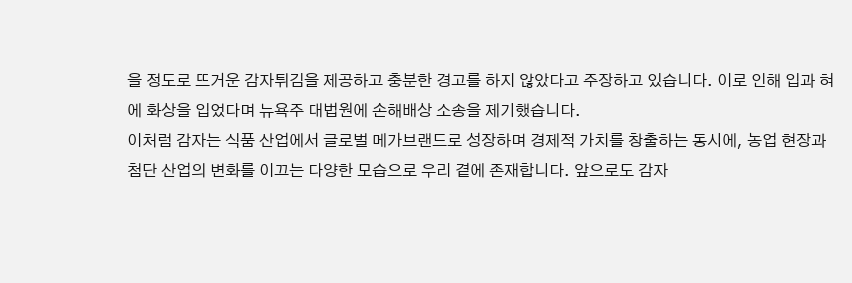을 정도로 뜨거운 감자튀김을 제공하고 충분한 경고를 하지 않았다고 주장하고 있습니다. 이로 인해 입과 혀에 화상을 입었다며 뉴욕주 대법원에 손해배상 소송을 제기했습니다.
이처럼 감자는 식품 산업에서 글로벌 메가브랜드로 성장하며 경제적 가치를 창출하는 동시에, 농업 현장과 첨단 산업의 변화를 이끄는 다양한 모습으로 우리 곁에 존재합니다. 앞으로도 감자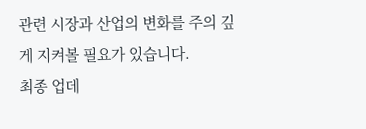관련 시장과 산업의 변화를 주의 깊게 지켜볼 필요가 있습니다.
최종 업데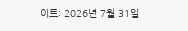이트: 2026년 7월 31일